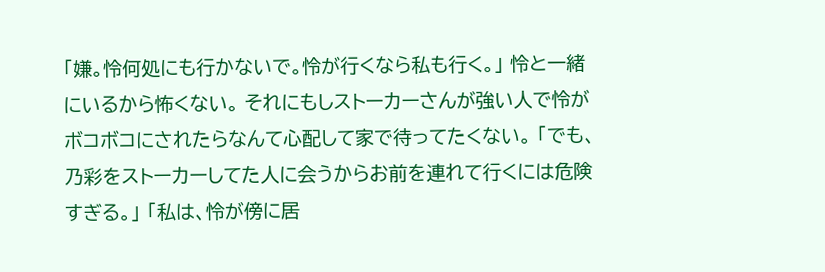「嫌。怜何処にも行かないで。怜が行くなら私も行く。」 怜と一緒にいるから怖くない。 それにもしストーカーさんが強い人で怜がボコボコにされたらなんて心配して家で待ってたくない。 「でも、乃彩をストーカーしてた人に会うからお前を連れて行くには危険すぎる。」 「私は、怜が傍に居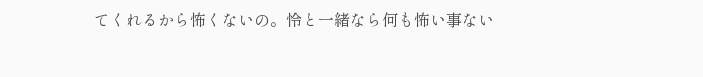てくれるから怖くないの。怜と一緒なら何も怖い事ない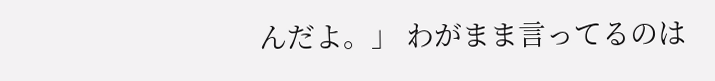んだよ。」 わがまま言ってるのは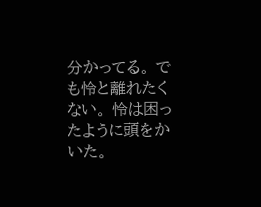分かってる。 でも怜と離れたくない。 怜は困ったように頭をかいた。